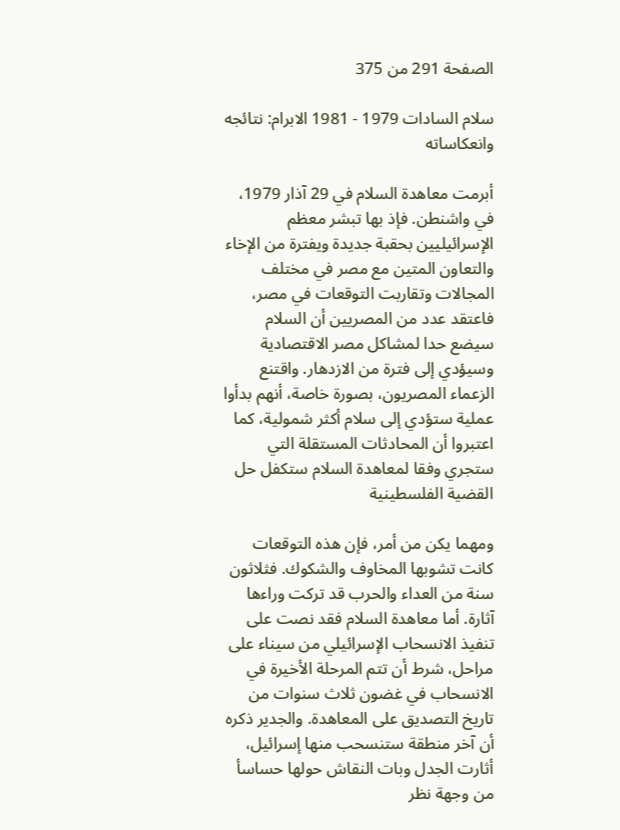الصفحة 291 من 375

سلام السادات 1979 - 1981 الابرام: نتائجه وانعكاساته

أبرمت معاهدة السلام في 29 آذار 1979، في واشنطن. فإذ بها تبشر معظم الإسرائيليين بحقبة جديدة ويفترة من الإخاء والتعاون المتين مع مصر في مختلف المجالات وتقاربت التوقعات في مصر، فاعتقد عدد من المصريين أن السلام سيضع حدا لمشاكل مصر الاقتصادية وسيؤدي إلى فترة من الازدهار. واقتنع الزعماء المصريون، بصورة خاصة، أنهم بدأوا عملية ستؤدي إلى سلام أكثر شمولية، كما اعتبروا أن المحادثات المستقلة التي ستجري وفقا لمعاهدة السلام ستكفل حل القضية الفلسطينية

ومهما يكن من أمر، فإن هذه التوقعات كانت تشوبها المخاوف والشكوك. فثلاثون سنة من العداء والحرب قد تركت وراءها آثارة. أما معاهدة السلام فقد نصت على تنفيذ الانسحاب الإسرائيلي من سيناء على مراحل، شرط أن تتم المرحلة الأخيرة في الانسحاب في غضون ثلاث سنوات من تاريخ التصديق على المعاهدة. والجدير ذكره أن آخر منطقة ستنسحب منها إسرائيل، أثارت الجدل وبات النقاش حولها حساسأ من وجهة نظر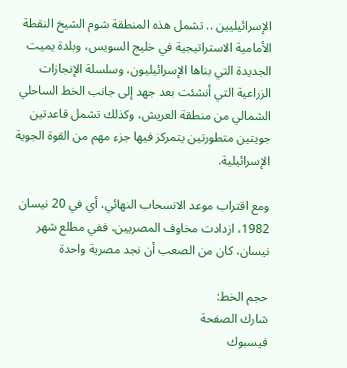الإسرائيليين .. تشمل هذه المنطقة شوم الشيخ النقطة الأمامية الاستراتيجية في خليج السويس، وبلدة يميت الجديدة التي بناها الإسرائيليون، وسلسلة الإنجازات الزراعية التي أنشئت بعد جهد إلى جانب الخط الساحلي الشمالي من منطقة العريش، وكذلك تشمل قاعدتين جويتين متطورتين يتمركز فيها جزء مهم من القوة الجوية الإسرائيلية.

ومع اقتراب موعد الانسحاب النهائي، أي في 20 نيسان 1982، ازدادت مخاوف المصريين، ففي مطلع شهر نيسان، كان من الصعب أن نجد مصرية واحدة

حجم الخط:
شارك الصفحة
فيسبوك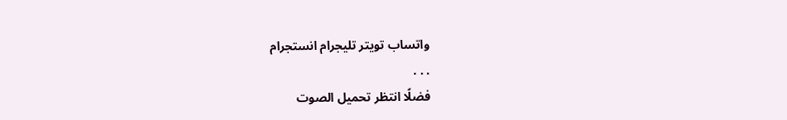واتساب تويتر تليجرام انستجرام
. . .
فضلًا انتظر تحميل الصوت